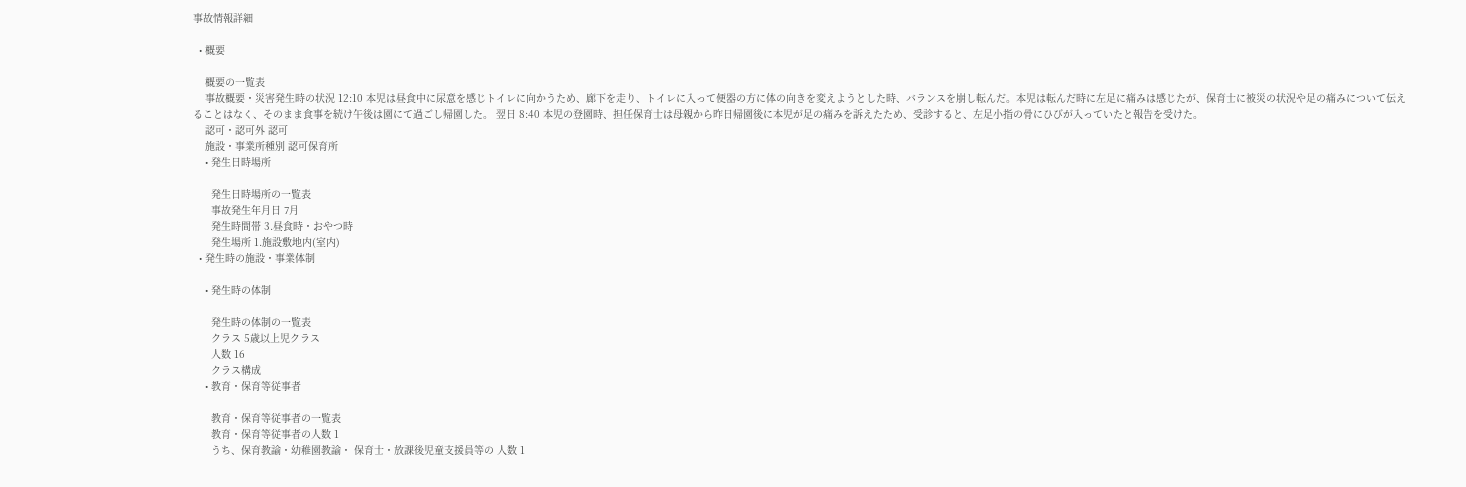事故情報詳細

  • 概要

    概要の一覧表
    事故概要・災害発生時の状況 12:10 本児は昼食中に尿意を感じトイレに向かうため、廊下を走り、トイレに入って便器の方に体の向きを変えようとした時、バランスを崩し転んだ。本児は転んだ時に左足に痛みは感じたが、保育士に被災の状況や足の痛みについて伝えることはなく、そのまま食事を続け午後は園にて過ごし帰園した。 翌日 8:40 本児の登園時、担任保育士は母親から昨日帰園後に本児が足の痛みを訴えたため、受診すると、左足小指の骨にひびが入っていたと報告を受けた。
    認可・認可外 認可
    施設・事業所種別 認可保育所
    • 発生日時場所

      発生日時場所の一覧表
      事故発生年月日 7月
      発生時間帯 3.昼食時・おやつ時
      発生場所 1.施設敷地内(室内)
  • 発生時の施設・事業体制

    • 発生時の体制

      発生時の体制の一覧表
      クラス 5歳以上児クラス
      人数 16
      クラス構成
    • 教育・保育等従事者

      教育・保育等従事者の一覧表
      教育・保育等従事者の人数 1
      うち、保育教諭・幼稚園教諭・ 保育士・放課後児童支援員等の 人数 1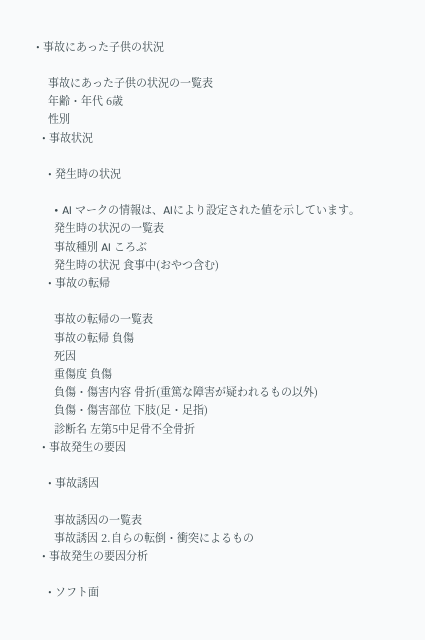• 事故にあった子供の状況

    事故にあった子供の状況の一覧表
    年齢・年代 6歳
    性別
  • 事故状況

    • 発生時の状況

      • AI マークの情報は、AIにより設定された値を示しています。
      発生時の状況の一覧表
      事故種別 AI ころぶ
      発生時の状況 食事中(おやつ含む)
    • 事故の転帰

      事故の転帰の一覧表
      事故の転帰 負傷
      死因
      重傷度 負傷
      負傷・傷害内容 骨折(重篤な障害が疑われるもの以外)
      負傷・傷害部位 下肢(足・足指)
      診断名 左第5中足骨不全骨折
  • 事故発生の要因

    • 事故誘因

      事故誘因の一覧表
      事故誘因 2.自らの転倒・衝突によるもの
  • 事故発生の要因分析

    • ソフト面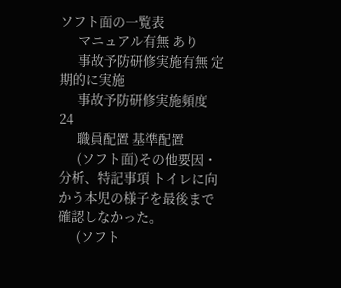ソフト面の一覧表
      マニュアル有無 あり
      事故予防研修実施有無 定期的に実施
      事故予防研修実施頻度 24
      職員配置 基準配置
      (ソフト面)その他要因・分析、特記事項 トイレに向かう本児の様子を最後まで確認しなかった。
      (ソフト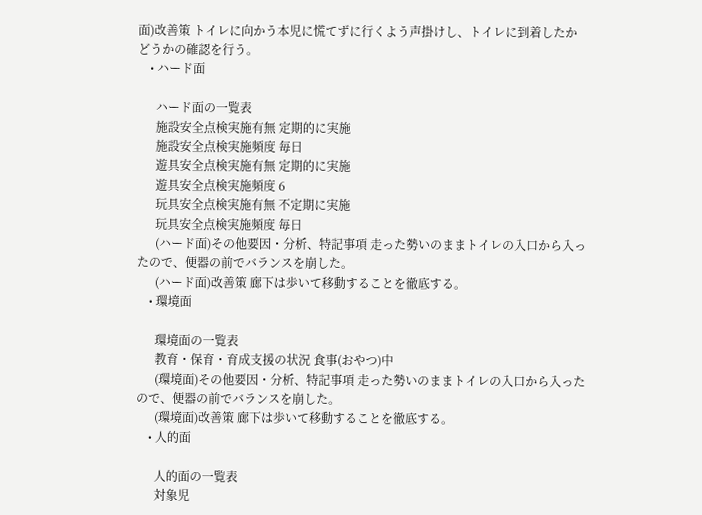面)改善策 トイレに向かう本児に慌てずに行くよう声掛けし、トイレに到着したかどうかの確認を行う。
    • ハード面

      ハード面の一覧表
      施設安全点検実施有無 定期的に実施
      施設安全点検実施頻度 毎日
      遊具安全点検実施有無 定期的に実施
      遊具安全点検実施頻度 6
      玩具安全点検実施有無 不定期に実施
      玩具安全点検実施頻度 毎日
      (ハード面)その他要因・分析、特記事項 走った勢いのままトイレの入口から入ったので、便器の前でバランスを崩した。
      (ハード面)改善策 廊下は歩いて移動することを徹底する。
    • 環境面

      環境面の一覧表
      教育・保育・育成支援の状況 食事(おやつ)中
      (環境面)その他要因・分析、特記事項 走った勢いのままトイレの入口から入ったので、便器の前でバランスを崩した。
      (環境面)改善策 廊下は歩いて移動することを徹底する。
    • 人的面

      人的面の一覧表
      対象児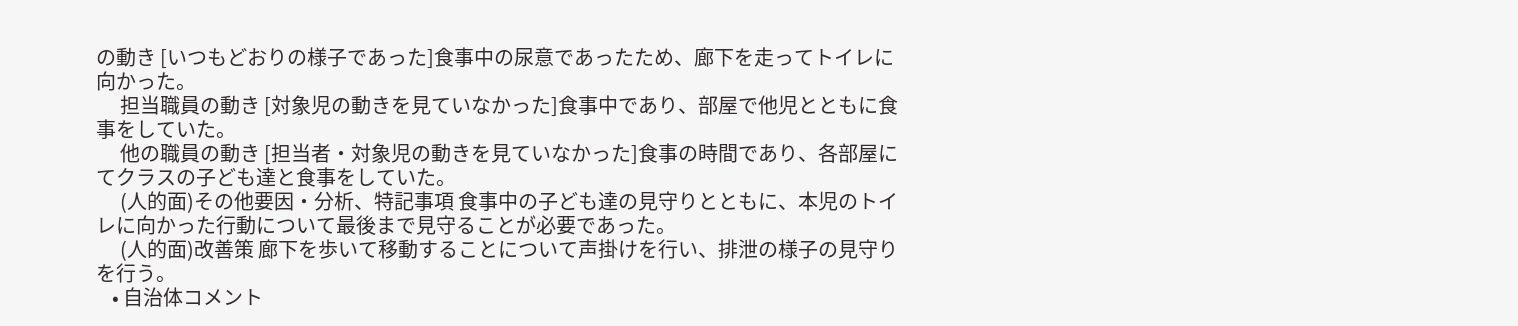の動き [いつもどおりの様子であった]食事中の尿意であったため、廊下を走ってトイレに向かった。
      担当職員の動き [対象児の動きを見ていなかった]食事中であり、部屋で他児とともに食事をしていた。
      他の職員の動き [担当者・対象児の動きを見ていなかった]食事の時間であり、各部屋にてクラスの子ども達と食事をしていた。
      (人的面)その他要因・分析、特記事項 食事中の子ども達の見守りとともに、本児のトイレに向かった行動について最後まで見守ることが必要であった。
      (人的面)改善策 廊下を歩いて移動することについて声掛けを行い、排泄の様子の見守りを行う。
    • 自治体コメント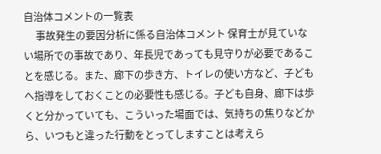自治体コメントの一覧表
      事故発生の要因分析に係る自治体コメント 保育士が見ていない場所での事故であり、年長児であっても見守りが必要であることを感じる。また、廊下の歩き方、トイレの使い方など、子どもへ指導をしておくことの必要性も感じる。子ども自身、廊下は歩くと分かっていても、こういった場面では、気持ちの焦りなどから、いつもと違った行動をとってしますことは考えら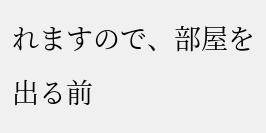れますので、部屋を出る前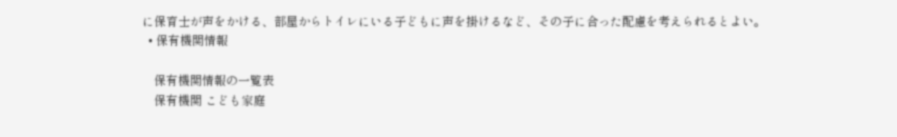に保育士が声をかける、部屋からトイレにいる子どもに声を掛けるなど、その子に合った配慮を考えられるとよい。
  • 保有機関情報

    保有機関情報の一覧表
    保有機関 こども家庭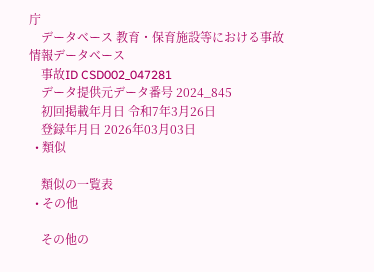庁
    データベース 教育・保育施設等における事故情報データベース
    事故ID CSD002_047281
    データ提供元データ番号 2024_845
    初回掲載年月日 令和7年3月26日
    登録年月日 2026年03月03日
  • 類似

    類似の一覧表
  • その他

    その他の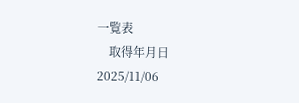一覧表
    取得年月日 2025/11/06